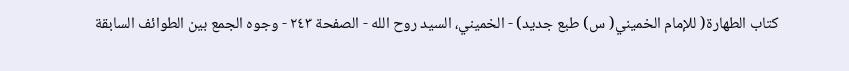كتاب الطهارة( للإمام الخميني( س) طبع جديد) - الخميني، السيد روح الله - الصفحة ٢٤٣ - وجوه الجمع بين الطوائف السابقة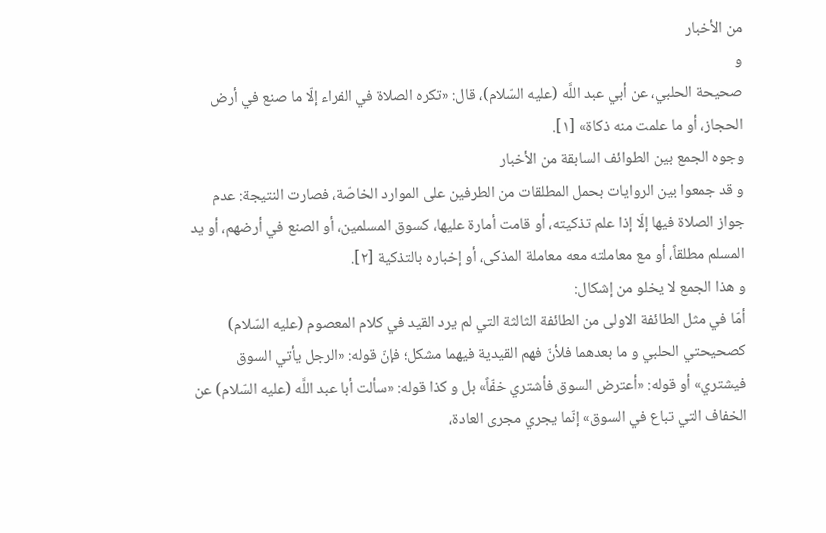من الأخبار
و
صحيحة الحلبي، عن أبي عبد اللَّه (عليه السّلام)، قال: «تكره الصلاة في الفراء إلّا ما صنع في أرض الحجاز، أو ما علمت منه ذكاة» [١].
وجوه الجمع بين الطوائف السابقة من الأخبار
و قد جمعوا بين الروايات بحمل المطلقات من الطرفين على الموارد الخاصّة، فصارت النتيجة: عدم جواز الصلاة فيها إلّا إذا علم تذكيته، أو قامت أمارة عليها، كسوق المسلمين، أو الصنع في أرضهم، أو يد المسلم مطلقاً، أو مع معاملته معه معاملة المذكى، أو إخباره بالتذكية [٢].
و هذا الجمع لا يخلو من إشكال:
أمّا في مثل الطائفة الاولى من الطائفة الثالثة التي لم يرد القيد في كلام المعصوم (عليه السّلام) كصحيحتي الحلبي و ما بعدهما فلأنّ فهم القيدية فيهما مشكل؛ فإنّ قوله: «الرجل يأتي السوق فيشتري» أو قوله: «أعترض السوق فأشتري خفّاً» بل و كذا قوله: «سألت أبا عبد اللَّه (عليه السّلام) عن الخفاف التي تباع في السوق» إنّما يجري مجرى العادة،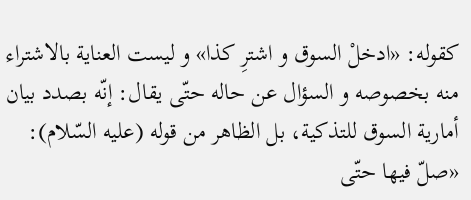كقوله: «ادخلْ السوق و اشترِ كذا» و ليست العناية بالاشتراء منه بخصوصه و السؤال عن حاله حتّى يقال: إنّه بصدد بيان أمارية السوق للتذكية، بل الظاهر من قوله (عليه السّلام): «صلّ فيها حتّى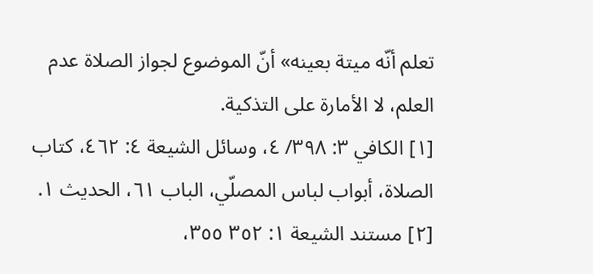تعلم أنّه ميتة بعينه» أنّ الموضوع لجواز الصلاة عدم العلم، لا الأمارة على التذكية.
[١] الكافي ٣: ٣٩٨/ ٤، وسائل الشيعة ٤: ٤٦٢، كتاب الصلاة، أبواب لباس المصلّي، الباب ٦١، الحديث ١.
[٢] مستند الشيعة ١: ٣٥٢ ٣٥٥،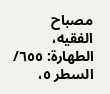مصباح الفقيه، الطهارة: ٦٥٥/ السطر ٥،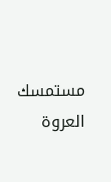مستمسك العروة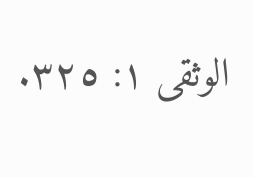الوثقى ١: ٣٢٥.